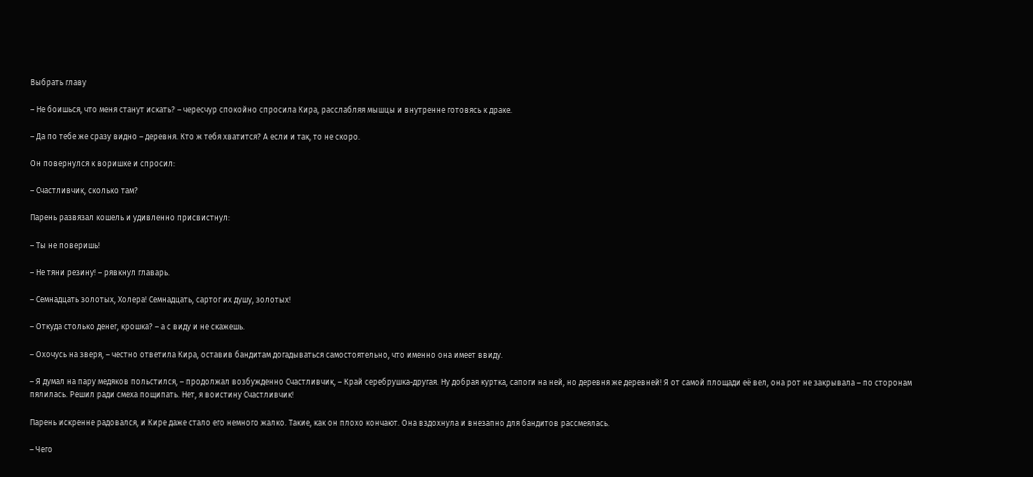Выбрать главу

– Не боишься, что меня станут искать? – чересчур спокойно спросила Кира, расслабляя мышцы и внутренне готовясь к драке.

– Да по тебе же сразу видно – деревня. Кто ж тебя хватится? А если и так, то не скоро.

Он повернулся к воришке и спросил:

– Счастливчик, сколько там?

Парень развязал кошель и удивленно присвистнул:

– Ты не поверишь!

– Не тяни резину! – рявкнул главарь.

– Семнадцать золотых, Холера! Семнадцать, сартог их душу, золотых!

– Откуда столько денег, крошка? – а с виду и не скажешь.

– Охочусь на зверя, – честно ответила Кира, оставив бандитам догадываться самостоятельно, что именно она имеет ввиду.

– Я думал на пару медяков польстился, – продолжал возбужденно Счастливчик, – Край серебрушка-другая. Ну добрая куртка, сапоги на ней, но деревня же деревней! Я от самой площади её вел, она рот не закрывала – по сторонам пялилась. Решил ради смеха пощипать. Нет, я воистину Счастливчик!

Парень искренне радовался, и Кире даже стало его немного жалко. Такие, как он плохо кончают. Она вздохнула и внезапно для бандитов рассмеялась.

– Чего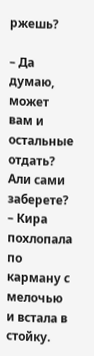ржешь?

– Да думаю, может вам и остальные отдать? Али сами заберете? – Кира похлопала по карману с мелочью и встала в стойку.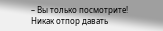– Вы только посмотрите! Никак отпор давать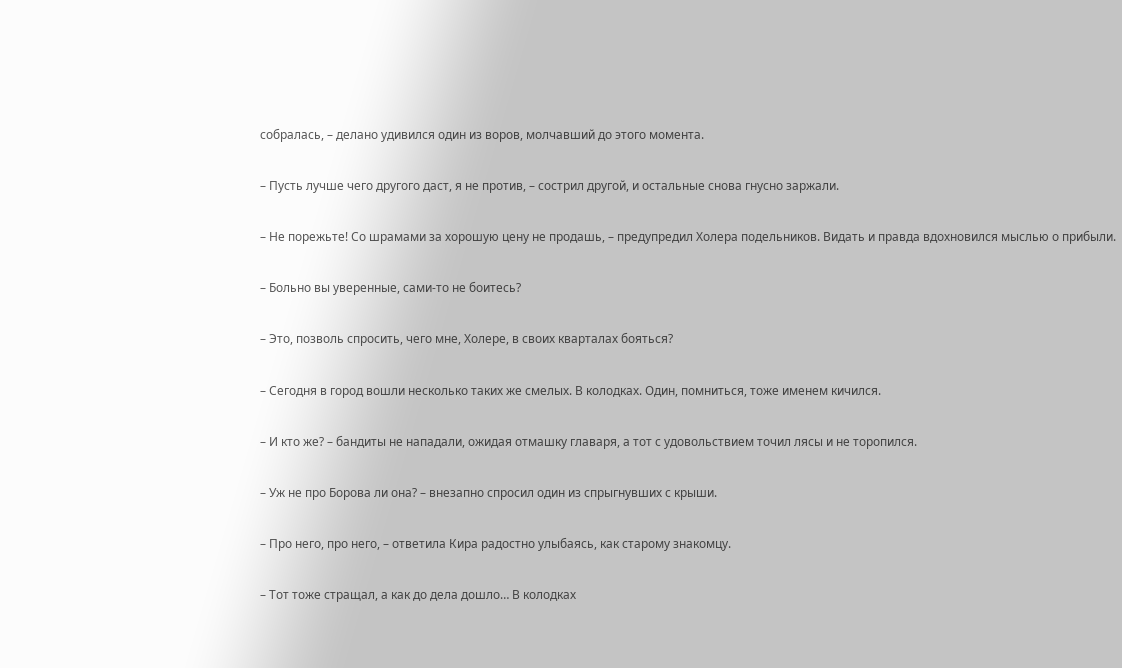собралась, – делано удивился один из воров, молчавший до этого момента.

– Пусть лучше чего другого даст, я не против, – сострил другой, и остальные снова гнусно заржали.

– Не порежьте! Со шрамами за хорошую цену не продашь, – предупредил Холера подельников. Видать и правда вдохновился мыслью о прибыли.

– Больно вы уверенные, сами-то не боитесь?

– Это, позволь спросить, чего мне, Холере, в своих кварталах бояться?

– Сегодня в город вошли несколько таких же смелых. В колодках. Один, помниться, тоже именем кичился.

– И кто же? – бандиты не нападали, ожидая отмашку главаря, а тот с удовольствием точил лясы и не торопился.

– Уж не про Борова ли она? – внезапно спросил один из спрыгнувших с крыши.

– Про него, про него, – ответила Кира радостно улыбаясь, как старому знакомцу.

– Тот тоже стращал, а как до дела дошло… В колодках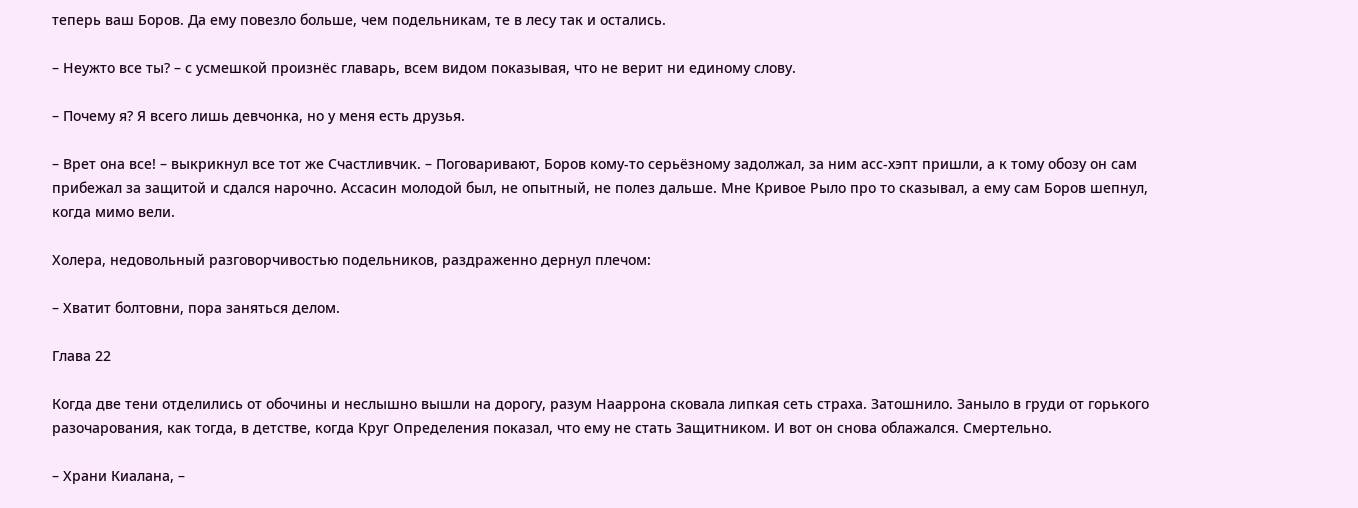теперь ваш Боров. Да ему повезло больше, чем подельникам, те в лесу так и остались.

– Неужто все ты? – с усмешкой произнёс главарь, всем видом показывая, что не верит ни единому слову.

– Почему я? Я всего лишь девчонка, но у меня есть друзья.

– Врет она все! – выкрикнул все тот же Счастливчик. – Поговаривают, Боров кому-то серьёзному задолжал, за ним асс-хэпт пришли, а к тому обозу он сам прибежал за защитой и сдался нарочно. Ассасин молодой был, не опытный, не полез дальше. Мне Кривое Рыло про то сказывал, а ему сам Боров шепнул, когда мимо вели.

Холера, недовольный разговорчивостью подельников, раздраженно дернул плечом:

– Хватит болтовни, пора заняться делом.

Глава 22

Когда две тени отделились от обочины и неслышно вышли на дорогу, разум Нааррона сковала липкая сеть страха. Затошнило. Заныло в груди от горького разочарования, как тогда, в детстве, когда Круг Определения показал, что ему не стать Защитником. И вот он снова облажался. Смертельно.

– Храни Киалана, –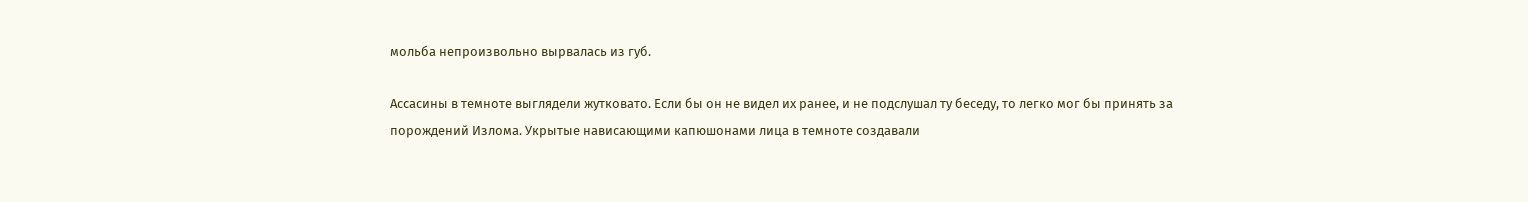мольба непроизвольно вырвалась из губ.

Ассасины в темноте выглядели жутковато. Если бы он не видел их ранее, и не подслушал ту беседу, то легко мог бы принять за порождений Излома. Укрытые нависающими капюшонами лица в темноте создавали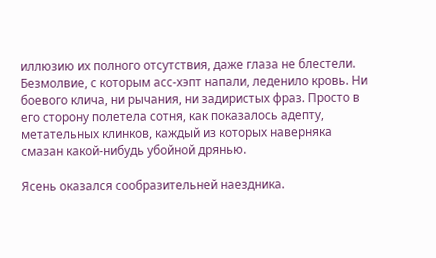иллюзию их полного отсутствия, даже глаза не блестели. Безмолвие, с которым асс-хэпт напали, леденило кровь. Ни боевого клича, ни рычания, ни задиристых фраз. Просто в его сторону полетела сотня, как показалось адепту, метательных клинков, каждый из которых наверняка смазан какой-нибудь убойной дрянью.

Ясень оказался сообразительней наездника.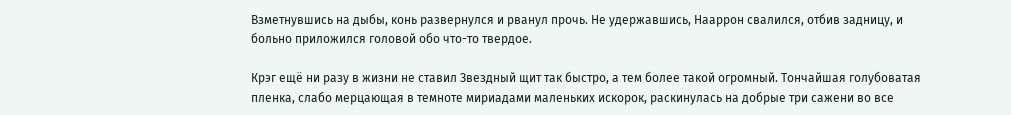Взметнувшись на дыбы, конь развернулся и рванул прочь. Не удержавшись, Нааррон свалился, отбив задницу, и больно приложился головой обо что-то твердое.

Крэг ещё ни разу в жизни не ставил Звездный щит так быстро, а тем более такой огромный. Тончайшая голубоватая пленка, слабо мерцающая в темноте мириадами маленьких искорок, раскинулась на добрые три сажени во все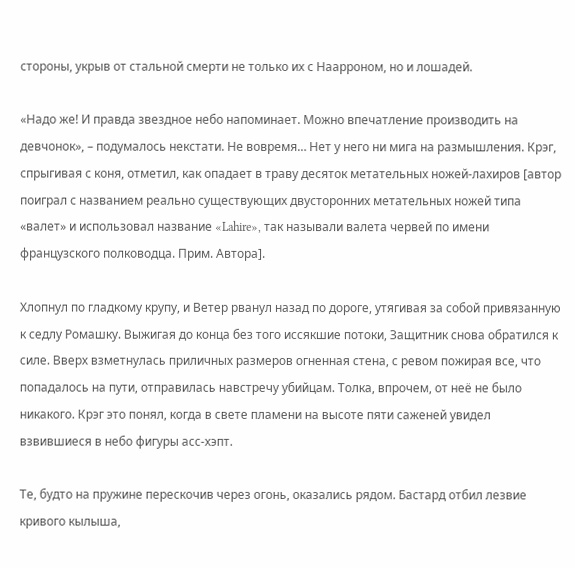стороны, укрыв от стальной смерти не только их с Наарроном, но и лошадей.

«Надо же! И правда звездное небо напоминает. Можно впечатление производить на девчонок», – подумалось некстати. Не вовремя… Нет у него ни мига на размышления. Крэг, спрыгивая с коня, отметил, как опадает в траву десяток метательных ножей-лахиров [автор поиграл с названием реально существующих двусторонних метательных ножей типа «валет» и использовал название «Lahire», так называли валета червей по имени французского полководца. Прим. Автора].

Хлопнул по гладкому крупу, и Ветер рванул назад по дороге, утягивая за собой привязанную к седлу Ромашку. Выжигая до конца без того иссякшие потоки, Защитник снова обратился к силе. Вверх взметнулась приличных размеров огненная стена, с ревом пожирая все, что попадалось на пути, отправилась навстречу убийцам. Толка, впрочем, от неё не было никакого. Крэг это понял, когда в свете пламени на высоте пяти саженей увидел взвившиеся в небо фигуры асс-хэпт.

Те, будто на пружине перескочив через огонь, оказались рядом. Бастард отбил лезвие кривого кылыша,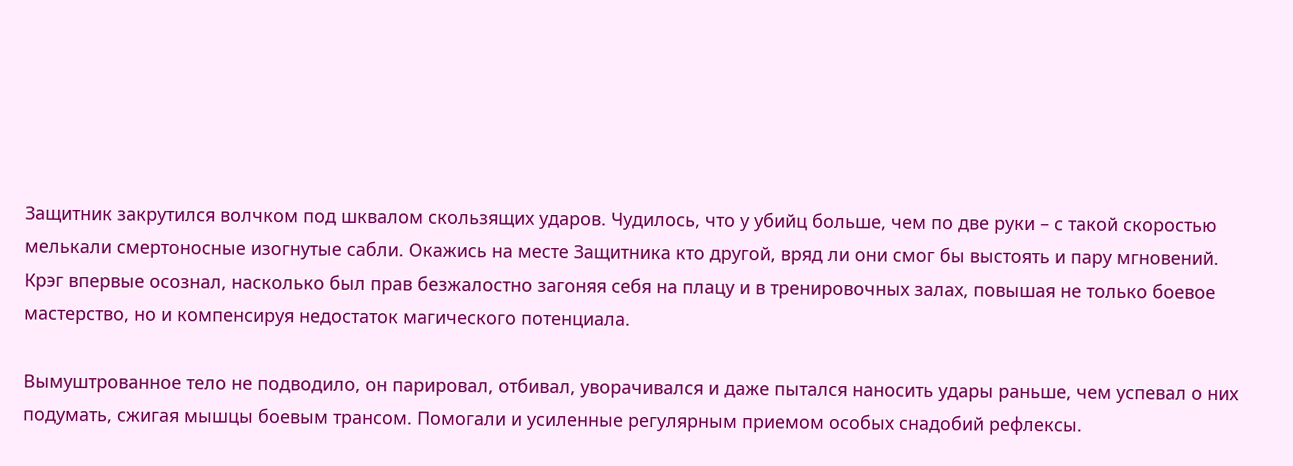Защитник закрутился волчком под шквалом скользящих ударов. Чудилось, что у убийц больше, чем по две руки – с такой скоростью мелькали смертоносные изогнутые сабли. Окажись на месте Защитника кто другой, вряд ли они смог бы выстоять и пару мгновений. Крэг впервые осознал, насколько был прав безжалостно загоняя себя на плацу и в тренировочных залах, повышая не только боевое мастерство, но и компенсируя недостаток магического потенциала.

Вымуштрованное тело не подводило, он парировал, отбивал, уворачивался и даже пытался наносить удары раньше, чем успевал о них подумать, сжигая мышцы боевым трансом. Помогали и усиленные регулярным приемом особых снадобий рефлексы.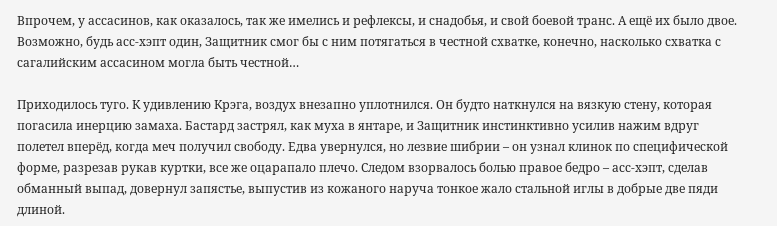Впрочем, у ассасинов, как оказалось, так же имелись и рефлексы, и снадобья, и свой боевой транс. А ещё их было двое. Возможно, будь асс-хэпт один, Защитник смог бы с ним потягаться в честной схватке, конечно, насколько схватка с сагалийским ассасином могла быть честной…

Приходилось туго. К удивлению Крэга, воздух внезапно уплотнился. Он будто наткнулся на вязкую стену, которая погасила инерцию замаха. Бастард застрял, как муха в янтаре, и Защитник инстинктивно усилив нажим вдруг полетел вперёд, когда меч получил свободу. Едва увернулся, но лезвие шибрии – он узнал клинок по специфической форме, разрезав рукав куртки, все же оцарапало плечо. Следом взорвалось болью правое бедро – асс-хэпт, сделав обманный выпад, довернул запястье, выпустив из кожаного наруча тонкое жало стальной иглы в добрые две пяди длиной.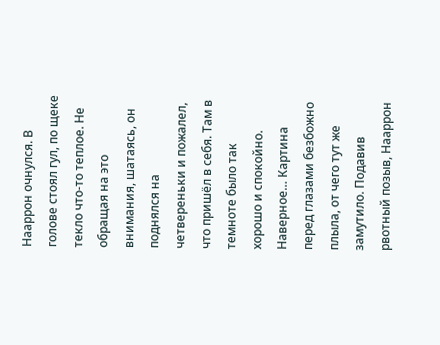Нааррон очнулся. В голове стоял гул, по щеке текло что-то теплое. Не обращая на это внимания, шатаясь, он поднялся на четвереньки и пожалел, что пришёл в себя. Там в темноте было так хорошо и спокойно. Наверное… Картина перед глазами безбожно плыла, от чего тут же замутило. Подавив рвотный позыв, Нааррон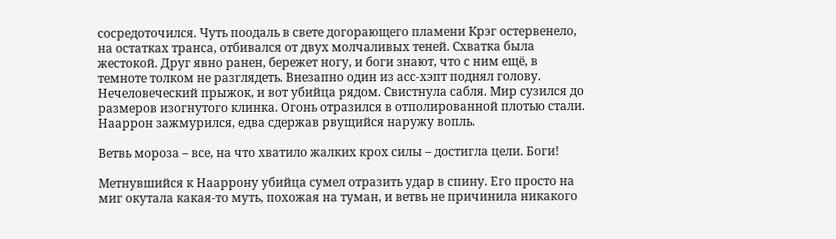сосредоточился. Чуть поодаль в свете догорающего пламени Крэг остервенело, на остатках транса, отбивался от двух молчаливых теней. Схватка была жестокой. Друг явно ранен, бережет ногу, и боги знают, что с ним ещё, в темноте толком не разглядеть. Внезапно один из асс-хэпт поднял голову. Нечеловеческий прыжок, и вот убийца рядом. Свистнула сабля. Мир сузился до размеров изогнутого клинка. Огонь отразился в отполированной плотью стали. Нааррон зажмурился, едва сдержав рвущийся наружу вопль.

Ветвь мороза – все, на что хватило жалких крох силы – достигла цели. Боги!

Метнувшийся к Нааррону убийца сумел отразить удар в спину. Его просто на миг окутала какая-то муть, похожая на туман, и ветвь не причинила никакого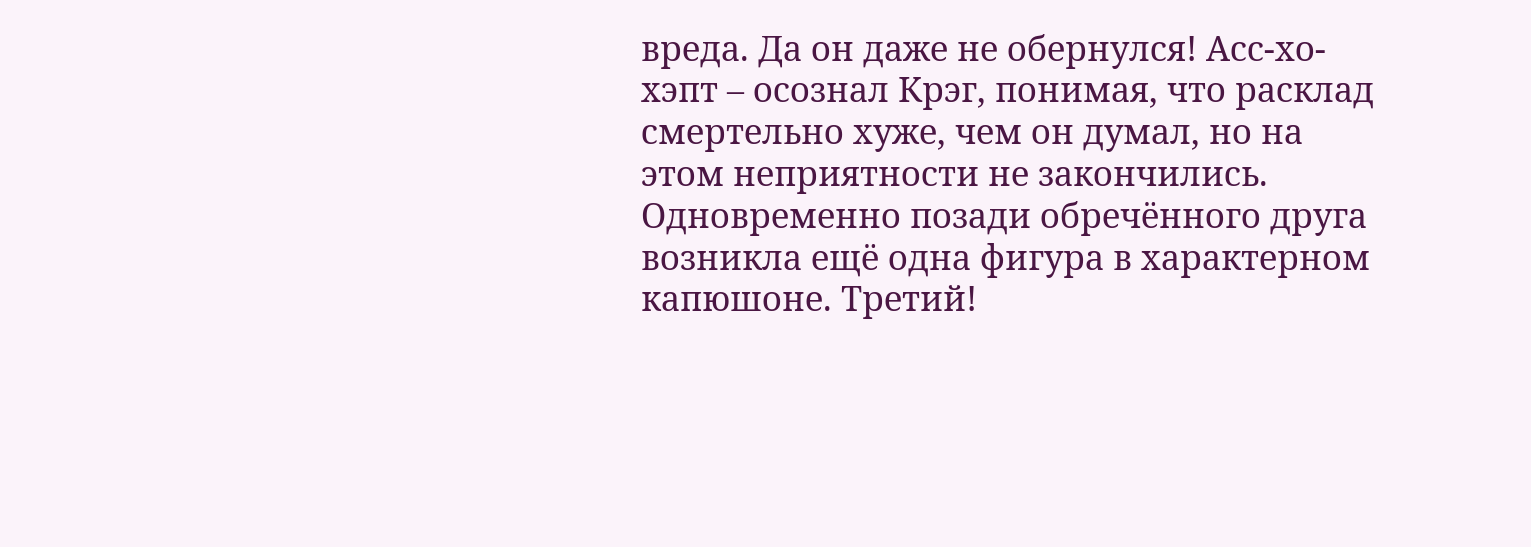вреда. Да он даже не обернулся! Асс-хо-хэпт – осознал Крэг, понимая, что расклад смертельно хуже, чем он думал, но на этом неприятности не закончились. Одновременно позади обречённого друга возникла ещё одна фигура в характерном капюшоне. Третий!